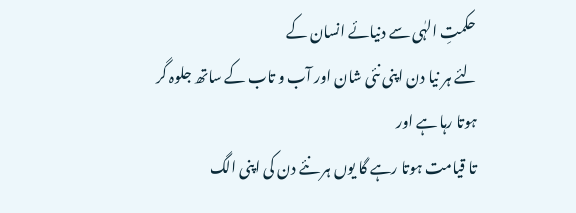حکمتِ الہٰی سے دنیائے انسان کے
لئے ہر نیا دن اپنی نئی شان اور آب و تاب کے ساتھ جلوہ گر ہوتا رہا ہے اور
تا قیامت ہوتا رہے گا یوں ہر نئے دن کی اپنی الگ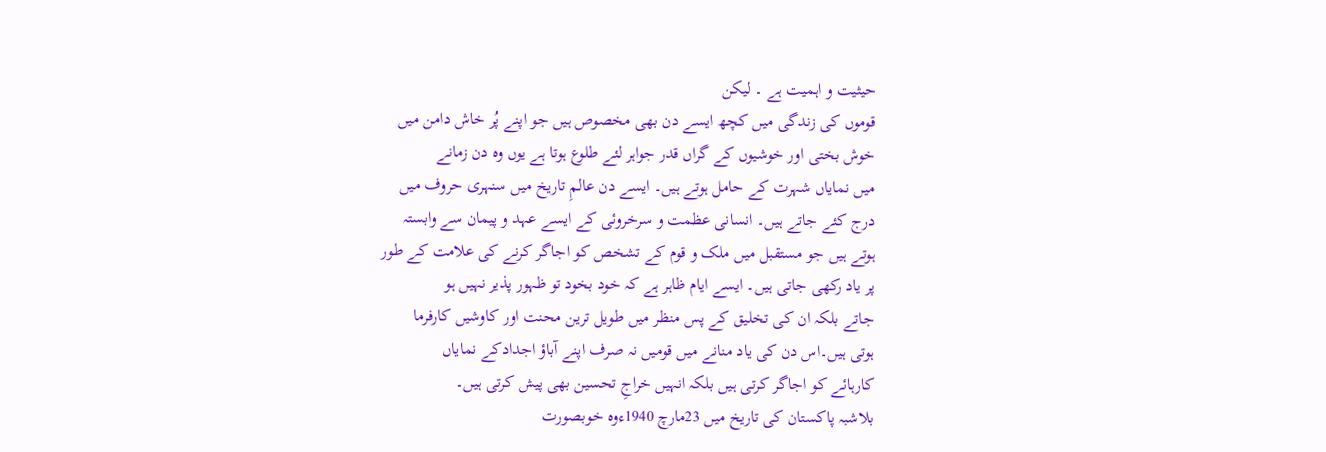حیثیت و اہمیت ہے ۔ لیکن
قوموں کی زندگی میں کچھ ایسے دن بھی مخصوص ہیں جو اپنے پُر خاش دامن میں
خوش بختی اور خوشیوں کے گراں قدر جواہر لئے طلوع ہوتا ہے یوں وہ دن زمانے
میں نمایاں شہرت کے حامل ہوتے ہیں۔ ایسے دن عالمِ تاریخ میں سنہری حروف میں
درج کئے جاتے ہیں۔ انسانی عظمت و سرخروئی کے ایسے عہد و پیمان سے وابستہ
ہوتے ہیں جو مستقبل میں ملک و قوم کے تشخص کو اجاگر کرنے کی علامت کے طور
پر یاد رکھی جاتی ہیں۔ ایسے ایام ظاہر ہے کہ خود بخود تو ظہور پذیر نہیں ہو
جاتے بلکہ ان کی تخلیق کے پس منظر میں طویل ترین محنت اور کاوشیں کارفرما
ہوتی ہیں۔اس دن کی یاد منانے میں قومیں نہ صرف اپنے آباؤ اجدادکے نمایاں
کارہائے کو اجاگر کرتی ہیں بلکہ انہیں خراجِ تحسین بھی پیش کرتی ہیں۔
بلاشبہ پاکستان کی تاریخ میں 23مارچ 1940ءوہ خوبصورت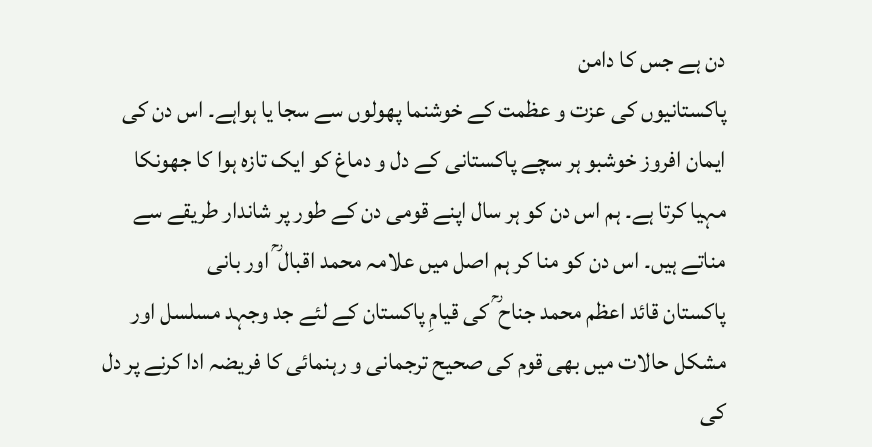دن ہے جس کا دامن
پاکستانیوں کی عزت و عظمت کے خوشنما پھولوں سے سجا یا ہواہے۔ اس دن کی
ایمان افروز خوشبو ہر سچے پاکستانی کے دل و دماغ کو ایک تازہ ہوا کا جھونکا
مہیا کرتا ہے۔ ہم اس دن کو ہر سال اپنے قومی دن کے طور پر شاندار طریقے سے
مناتے ہیں۔ اس دن کو منا کر ہم اصل میں علامہ محمد اقبال ؒ اور بانی
پاکستان قائد اعظم محمد جناح ؒ کی قیامِ پاکستان کے لئے جد وجہد مسلسل اور
مشکل حالات میں بھی قوم کی صحیح ترجمانی و رہنمائی کا فریضہ ادا کرنے پر دل
کی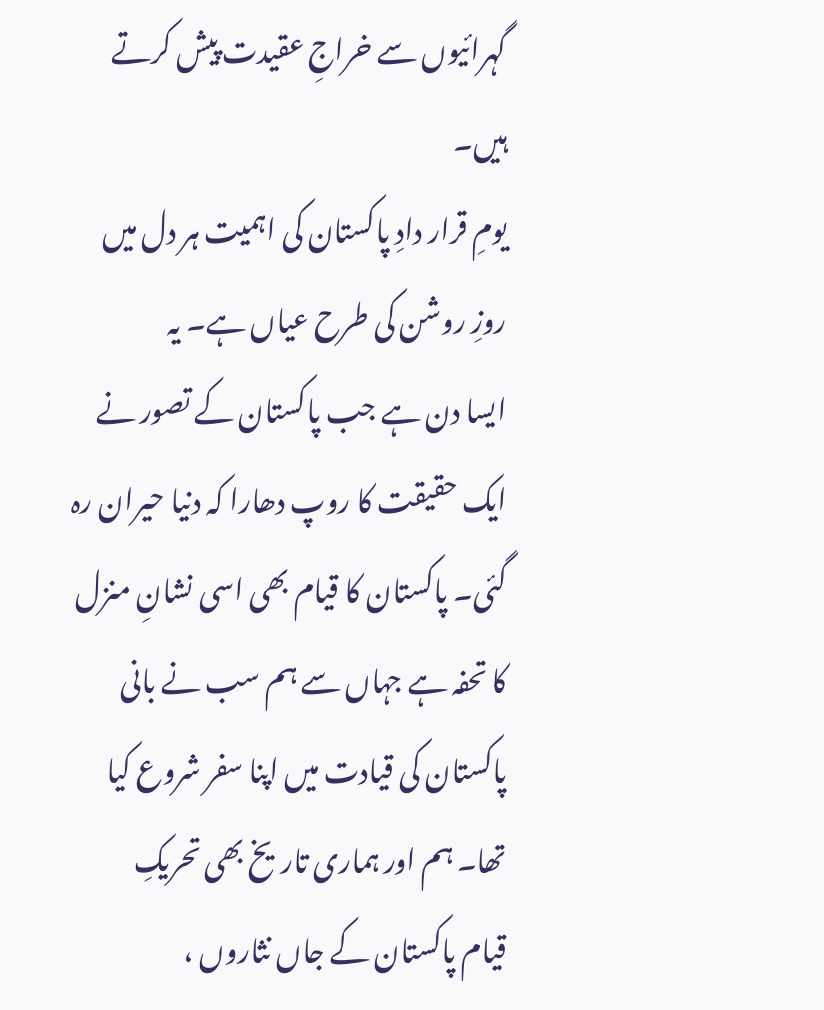گہرائیوں سے خراجِ عقیدت پیش کرتے ہیں۔
یومِ قرار دادِ پاکستان کی اہمیت ہر دل میں روزِ روشن کی طرح عیاں ہے۔ یہ
ایسا دن ہے جب پاکستان کے تصور نے ایک حقیقت کا روپ دھارا کہ دنیا حیران رہ
گئی۔ پاکستان کا قیام بھی اسی نشانِ منزل کا تحفہ ہے جہاں سے ہم سب نے بانی
پاکستان کی قیادت میں اپنا سفر شروع کیا تھا۔ ہم اور ہماری تاریخ بھی تحریکِ
قیام پاکستان کے جاں نثاروں ،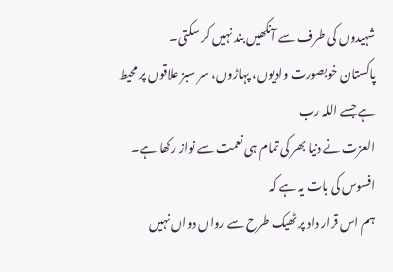شہیدوں کی طرف سے آنکھیں بند نہیں کر سکتی۔
پاکستان خوبصورت وادیوں، پہاڑوں، سر سبز علاقوں پر محیط ہے جسے اللہ رب
العزت نے دنیا بھر کی تمام ہی نعمت سے نواز رکھا ہے۔ افسوس کی بات یہ ہے کہ
ہم اس قرار داد پر ٹھیک طرح سے رواں دواں نہیں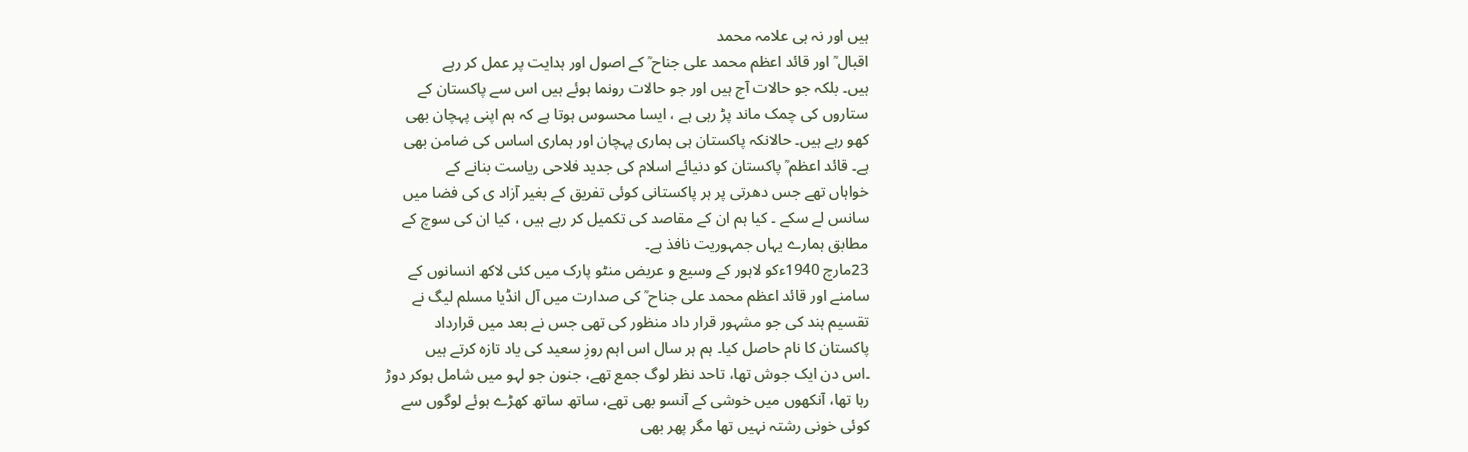ہیں اور نہ ہی علامہ محمد
اقبال ؒ اور قائد اعظم محمد علی جناح ؒ کے اصول اور ہدایت پر عمل کر رہے
ہیں۔ بلکہ جو حالات آج ہیں اور جو حالات رونما ہوئے ہیں اس سے پاکستان کے
ستاروں کی چمک ماند پڑ رہی ہے ، ایسا محسوس ہوتا ہے کہ ہم اپنی پہچان بھی
کھو رہے ہیں۔ حالانکہ پاکستان ہی ہماری پہچان اور ہماری اساس کی ضامن بھی
ہے۔ قائد اعظم ؒ پاکستان کو دنیائے اسلام کی جدید فلاحی ریاست بنانے کے
خواہاں تھے جس دھرتی پر ہر پاکستانی کوئی تفریق کے بغیر آزاد ی کی فضا میں
سانس لے سکے ۔ کیا ہم ان کے مقاصد کی تکمیل کر رہے ہیں ، کیا ان کی سوچ کے
مطابق ہمارے یہاں جمہوریت نافذ ہے۔
23مارچ 1940ءکو لاہور کے وسیع و عریض منٹو پارک میں کئی لاکھ انسانوں کے
سامنے اور قائد اعظم محمد علی جناح ؒ کی صدارت میں آل انڈیا مسلم لیگ نے
تقسیم ہند کی جو مشہور قرار داد منظور کی تھی جس نے بعد میں قرارداد
پاکستان کا نام حاصل کیا۔ ہم ہر سال اس اہم روزِ سعید کی یاد تازہ کرتے ہیں
۔اس دن ایک جوش تھا، تاحد نظر لوگ جمع تھے، جنون جو لہو میں شامل ہوکر دوڑ
رہا تھا، آنکھوں میں خوشی کے آنسو بھی تھے، ساتھ ساتھ کھڑے ہوئے لوگوں سے
کوئی خونی رشتہ نہیں تھا مگر پھر بھی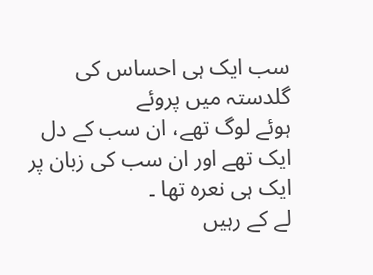سب ایک ہی احساس کی گلدستہ میں پروئے
ہوئے لوگ تھے، ان سب کے دل ایک تھے اور ان سب کی زبان پر ایک ہی نعرہ تھا ۔
لے کے رہیں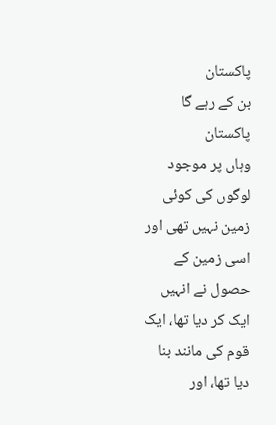پاکستان
بن کے رہے گا پاکستان
وہاں پر موجود لوگوں کی کوئی زمین نہیں تھی اور اسی زمین کے حصول نے انہیں
ایک کر دیا تھا، ایک قوم کی مانند بنا دیا تھا، اور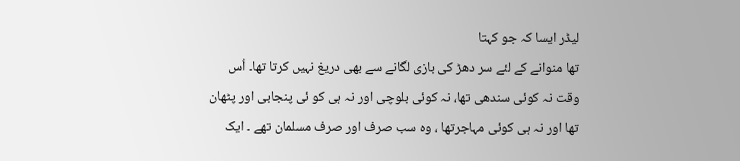لیڈر ایسا کہ جو کہتا
تھا منوانے کے لئے سر دھڑ کی بازی لگانے سے بھی دریغ نہیں کرتا تھا۔ اُس
وقت نہ کوئی سندھی تھا، نہ کوئی بلوچی اور نہ ہی کو ئی پنجابی اور پٹھان
تھا اور نہ ہی کوئی مہاجرتھا ، وہ سب صرف اور صرف مسلمان تھے ۔ ایک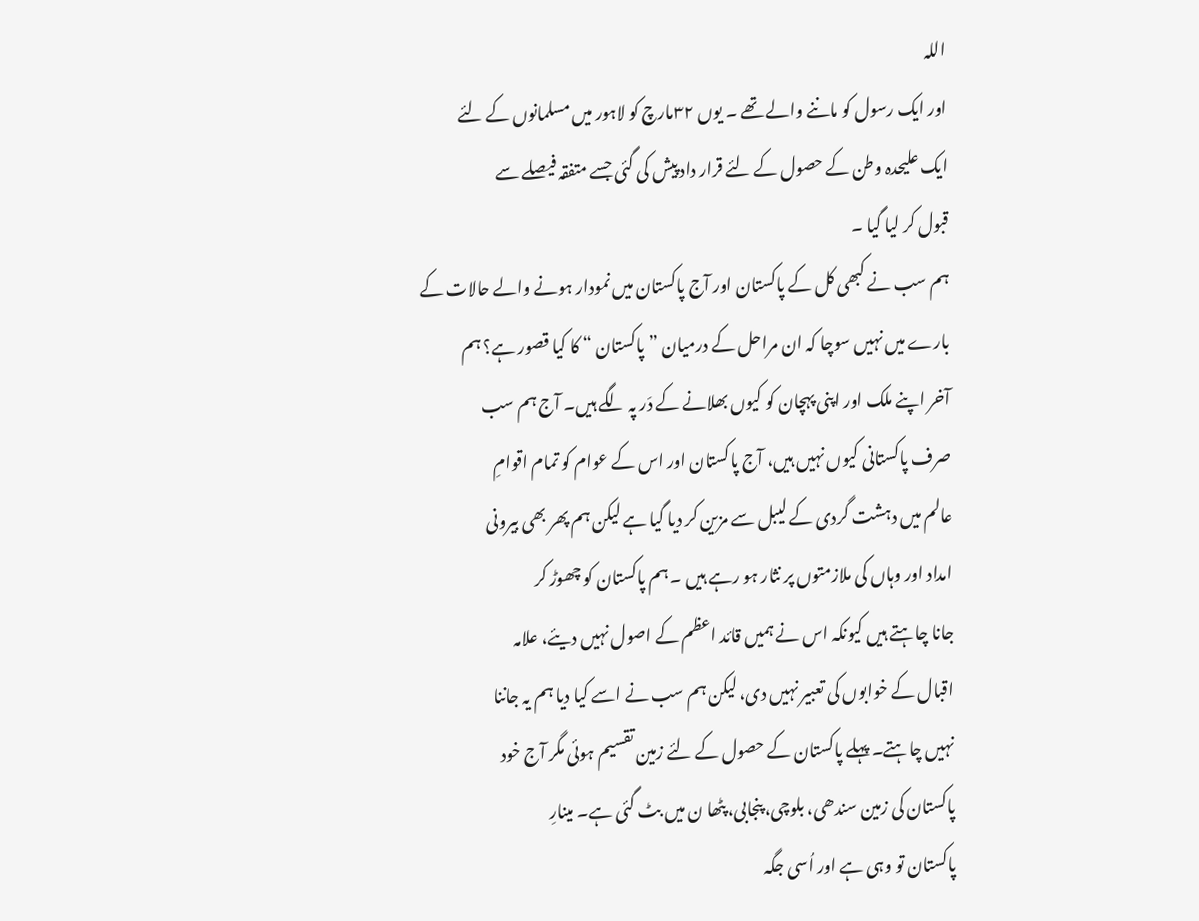اللہ
اور ایک رسول کو ماننے والے تھے ۔ یوں ۳۲مارچ کو لاہور میں مسلمانوں کے لئے
ایک علیحدہ وطن کے حصول کے لئے قرار داد پیش کی گئی جسے متفقہ فیصلے سے
قبول کر لیا گیا ۔
ہم سب نے کبھی کل کے پاکستان اور آج پاکستان میں نمودار ہونے والے حالات کے
بارے میں نہیں سوچا کہ ان مراحل کے درمیان ”پاکستان “ کا کیا قصور ہے؟ ہم
آخر اپنے ملک اور اپنی پہچان کو کیوں بھلانے کے دَر پہ لگے ہیں۔ آج ہم سب
صرف پاکستانی کیوں نہیں ہیں، آج پاکستان اور اس کے عوام کو تمام اقوامِ
عالم میں دہشت گردی کے لیبل سے مزین کر دیا گیا ہے لیکن ہم پھر بھی بیرونی
امداد اور وہاں کی ملازمتوں پر نثار ہو رہے ہیں ۔ ہم پاکستان کو چھوڑ کر
جانا چاہتے ہیں کیونکہ اس نے ہمیں قائد اعظم کے اصول نہیں دیئے، علامہ
اقبال کے خوابوں کی تعبیر نہیں دی، لیکن ہم سب نے اسے کیا دیا ہم یہ جاننا
نہیں چاہتے۔ پہلے پاکستان کے حصول کے لئے زمین تقسیم ہوئی مگر آج خود
پاکستان کی زمین سندھی، بلوچی، پنجابی، پٹھا ن میں بٹ گئی ہے۔ مینارِ
پاکستان تو وہی ہے اور اُسی جگہ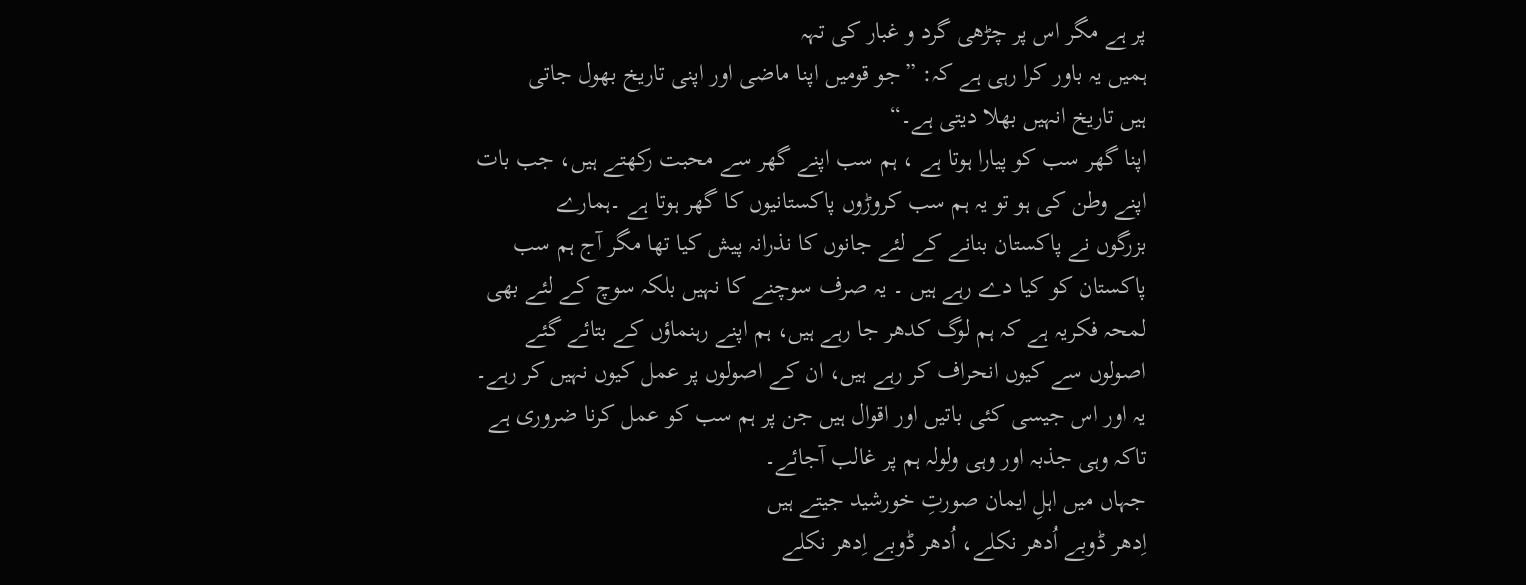پر ہے مگر اس پر چڑھی گرد و غبار کی تہہ
ہمیں یہ باور کرا رہی ہے کہ: ”جو قومیں اپنا ماضی اور اپنی تاریخ بھول جاتی
ہیں تاریخ انہیں بھلا دیتی ہے۔“
اپنا گھر سب کو پیارا ہوتا ہے ، ہم سب اپنے گھر سے محبت رکھتے ہیں، جب بات
اپنے وطن کی ہو تو یہ ہم سب کروڑوں پاکستانیوں کا گھر ہوتا ہے ۔ہمارے
بزرگوں نے پاکستان بنانے کے لئے جانوں کا نذرانہ پیش کیا تھا مگر آج ہم سب
پاکستان کو کیا دے رہے ہیں ۔ یہ صرف سوچنے کا نہیں بلکہ سوچ کے لئے بھی
لمحہ فکریہ ہے کہ ہم لوگ کدھر جا رہے ہیں، ہم اپنے رہنماؤں کے بتائے گئے
اصولوں سے کیوں انحراف کر رہے ہیں، ان کے اصولوں پر عمل کیوں نہیں کر رہے۔
یہ اور اس جیسی کئی باتیں اور اقوال ہیں جن پر ہم سب کو عمل کرنا ضروری ہے
تاکہ وہی جذبہ اور وہی ولولہ ہم پر غالب آجائے۔
جہاں میں اہلِ ایمان صورتِ خورشید جیتے ہیں
اِدھر ڈوبے اُدھر نکلے، اُدھر ڈوبے اِدھر نکلے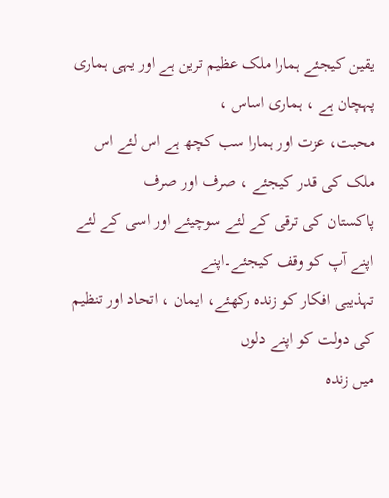یقین کیجئے ہمارا ملک عظیم ترین ہے اور یہی ہماری پہچان ہے ، ہماری اساس ،
محبت، عزت اور ہمارا سب کچھ ہے اس لئے اس ملک کی قدر کیجئے ، صرف اور صرف
پاکستان کی ترقی کے لئے سوچیئے اور اسی کے لئے اپنے آپ کو وقف کیجئے۔اپنے
تہذیبی افکار کو زندہ رکھئے، ایمان ، اتحاد اور تنظیم کی دولت کو اپنے دلوں
میں زندہ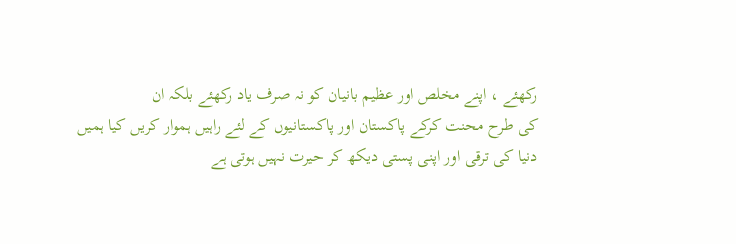رکھئے ، اپنے مخلص اور عظیم بانیان کو نہ صرف یاد رکھئے بلکہ ان
کی طرح محنت کرکے پاکستان اور پاکستانیوں کے لئے راہیں ہموار کریں کیا ہمیں
دنیا کی ترقی اور اپنی پستی دیکھ کر حیرت نہیں ہوتی ہے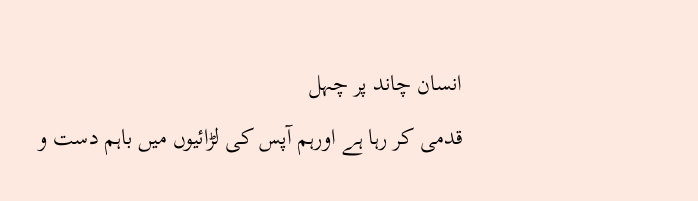انسان چاند پر چہل
قدمی کر رہا ہے اورہم آپس کی لڑائیوں میں باہم دست و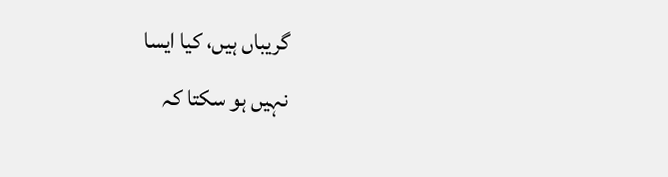گریباں ہیں، کیا ایسا
نہیں ہو سکتا کہ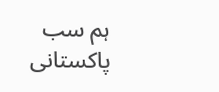ہم سب پاکستانی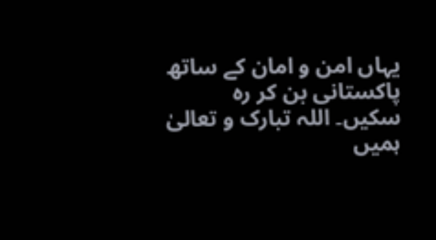یہاں امن و امان کے ساتھ پاکستانی بن کر رہ
سکیں۔ اللہ تبارک و تعالیٰ ہمیں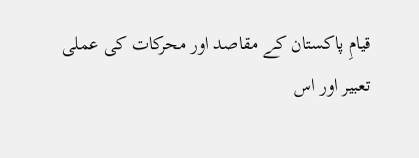قیامِ پاکستان کے مقاصد اور محرکات کی عملی
تعبیر اور اس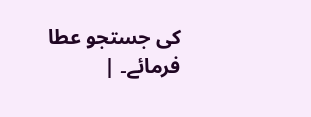کی جستجو عطا فرمائے۔ |